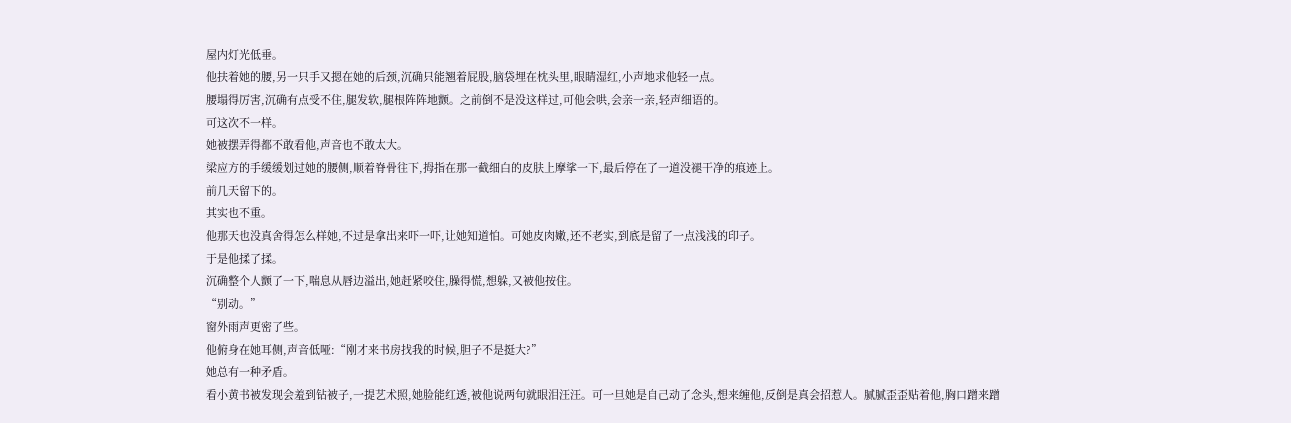屋内灯光低垂。
他扶着她的腰,另一只手又摁在她的后颈,沉确只能翘着屁股,脑袋埋在枕头里,眼睛湿红,小声地求他轻一点。
腰塌得厉害,沉确有点受不住,腿发软,腿根阵阵地颤。之前倒不是没这样过,可他会哄,会亲一亲,轻声细语的。
可这次不一样。
她被摆弄得都不敢看他,声音也不敢太大。
梁应方的手缓缓划过她的腰侧,顺着脊骨往下,拇指在那一截细白的皮肤上摩挲一下,最后停在了一道没褪干净的痕迹上。
前几天留下的。
其实也不重。
他那天也没真舍得怎么样她,不过是拿出来吓一吓,让她知道怕。可她皮肉嫩,还不老实,到底是留了一点浅浅的印子。
于是他揉了揉。
沉确整个人颤了一下,喘息从唇边溢出,她赶紧咬住,臊得慌,想躲,又被他按住。
“别动。”
窗外雨声更密了些。
他俯身在她耳侧,声音低哑:“刚才来书房找我的时候,胆子不是挺大?”
她总有一种矛盾。
看小黄书被发现会羞到钻被子,一提艺术照,她脸能红透,被他说两句就眼泪汪汪。可一旦她是自己动了念头,想来缠他,反倒是真会招惹人。腻腻歪歪贴着他,胸口蹭来蹭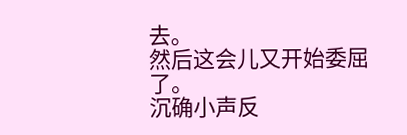去。
然后这会儿又开始委屈了。
沉确小声反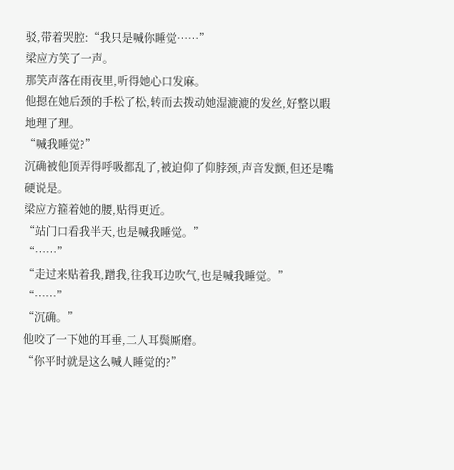驳,带着哭腔:“我只是喊你睡觉……”
梁应方笑了一声。
那笑声落在雨夜里,听得她心口发麻。
他摁在她后颈的手松了松,转而去拨动她湿漉漉的发丝,好整以暇地理了理。
“喊我睡觉?”
沉确被他顶弄得呼吸都乱了,被迫仰了仰脖颈,声音发颤,但还是嘴硬说是。
梁应方箍着她的腰,贴得更近。
“站门口看我半天,也是喊我睡觉。”
“……”
“走过来贴着我,蹭我,往我耳边吹气,也是喊我睡觉。”
“……”
“沉确。”
他咬了一下她的耳垂,二人耳鬓厮磨。
“你平时就是这么喊人睡觉的?”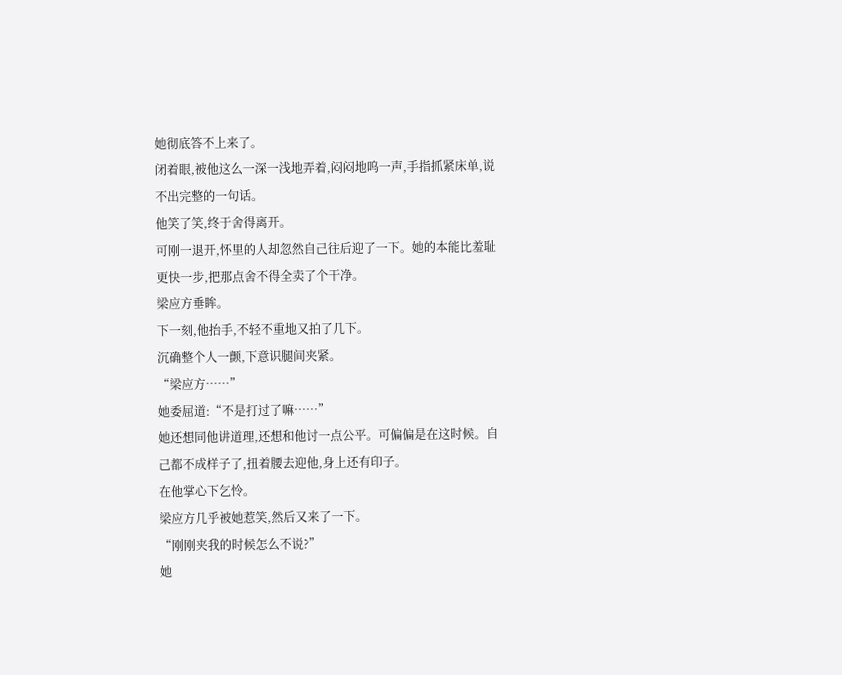她彻底答不上来了。
闭着眼,被他这么一深一浅地弄着,闷闷地呜一声,手指抓紧床单,说不出完整的一句话。
他笑了笑,终于舍得离开。
可刚一退开,怀里的人却忽然自己往后迎了一下。她的本能比羞耻更快一步,把那点舍不得全卖了个干净。
梁应方垂眸。
下一刻,他抬手,不轻不重地又拍了几下。
沉确整个人一颤,下意识腿间夹紧。
“梁应方……”
她委屈道:“不是打过了嘛……”
她还想同他讲道理,还想和他讨一点公平。可偏偏是在这时候。自己都不成样子了,扭着腰去迎他,身上还有印子。
在他掌心下乞怜。
梁应方几乎被她惹笑,然后又来了一下。
“刚刚夹我的时候怎么不说?”
她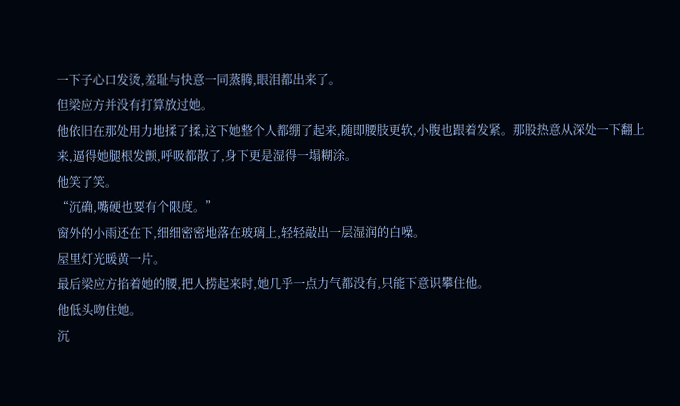一下子心口发烫,羞耻与快意一同蒸腾,眼泪都出来了。
但梁应方并没有打算放过她。
他依旧在那处用力地揉了揉,这下她整个人都绷了起来,随即腰肢更软,小腹也跟着发紧。那股热意从深处一下翻上来,逼得她腿根发颤,呼吸都散了,身下更是湿得一塌糊涂。
他笑了笑。
“沉确,嘴硬也要有个限度。”
窗外的小雨还在下,细细密密地落在玻璃上,轻轻敲出一层湿润的白噪。
屋里灯光暖黄一片。
最后梁应方掐着她的腰,把人捞起来时,她几乎一点力气都没有,只能下意识攀住他。
他低头吻住她。
沉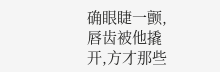确眼睫一颤,唇齿被他撬开,方才那些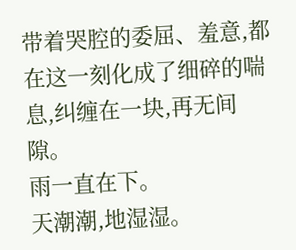带着哭腔的委屈、羞意,都在这一刻化成了细碎的喘息,纠缠在一块,再无间隙。
雨一直在下。
天潮潮,地湿湿。